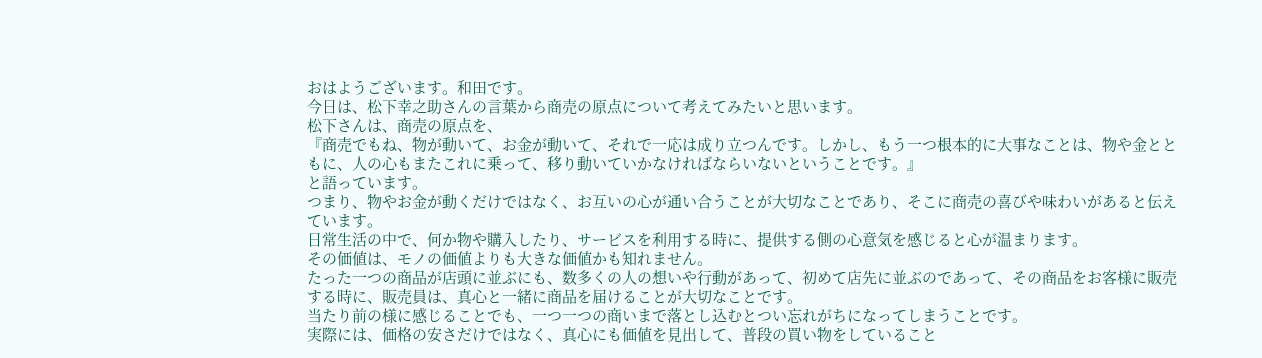おはようございます。和田です。
今日は、松下幸之助さんの言葉から商売の原点について考えてみたいと思います。
松下さんは、商売の原点を、
『商売でもね、物が動いて、お金が動いて、それで一応は成り立つんです。しかし、もう一つ根本的に大事なことは、物や金とともに、人の心もまたこれに乗って、移り動いていかなければならいないということです。』
と語っています。
つまり、物やお金が動くだけではなく、お互いの心が通い合うことが大切なことであり、そこに商売の喜びや味わいがあると伝えています。
日常生活の中で、何か物や購入したり、サービスを利用する時に、提供する側の心意気を感じると心が温まります。
その価値は、モノの価値よりも大きな価値かも知れません。
たった一つの商品が店頭に並ぶにも、数多くの人の想いや行動があって、初めて店先に並ぶのであって、その商品をお客様に販売する時に、販売員は、真心と一緒に商品を届けることが大切なことです。
当たり前の様に感じることでも、一つ一つの商いまで落とし込むとつい忘れがちになってしまうことです。
実際には、価格の安さだけではなく、真心にも価値を見出して、普段の買い物をしていること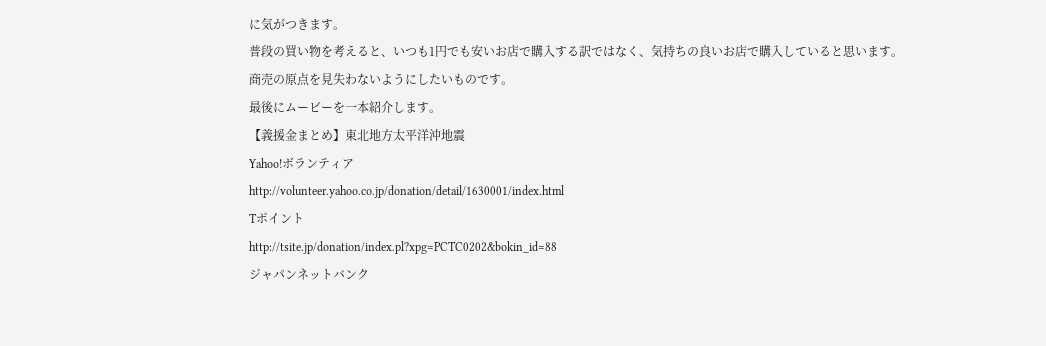に気がつきます。
普段の買い物を考えると、いつも1円でも安いお店で購入する訳ではなく、気持ちの良いお店で購入していると思います。
商売の原点を見失わないようにしたいものです。
最後にムービーを一本紹介します。
【義援金まとめ】東北地方太平洋沖地震
Yahoo!ボランティア
http://volunteer.yahoo.co.jp/donation/detail/1630001/index.html
Tポイント
http://tsite.jp/donation/index.pl?xpg=PCTC0202&bokin_id=88
ジャパンネットバンク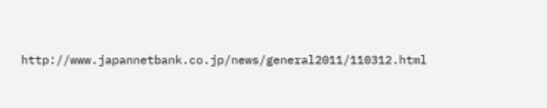http://www.japannetbank.co.jp/news/general2011/110312.html